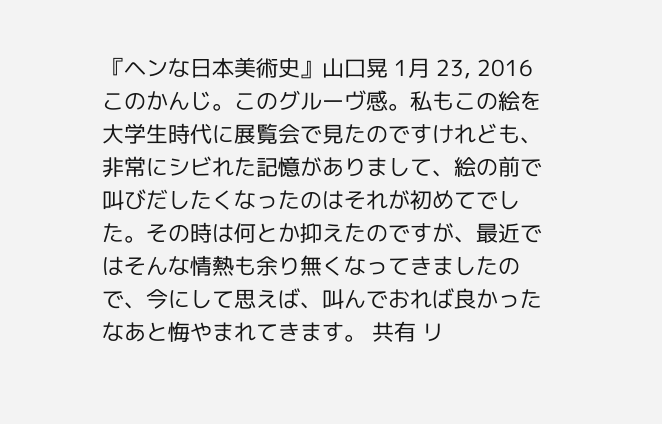『ヘンな日本美術史』山口晃 1月 23, 2016 このかんじ。このグルーヴ感。私もこの絵を大学生時代に展覧会で見たのですけれども、非常にシビれた記憶がありまして、絵の前で叫びだしたくなったのはそれが初めてでした。その時は何とか抑えたのですが、最近ではそんな情熱も余り無くなってきましたので、今にして思えば、叫んでおれば良かったなあと悔やまれてきます。 共有 リ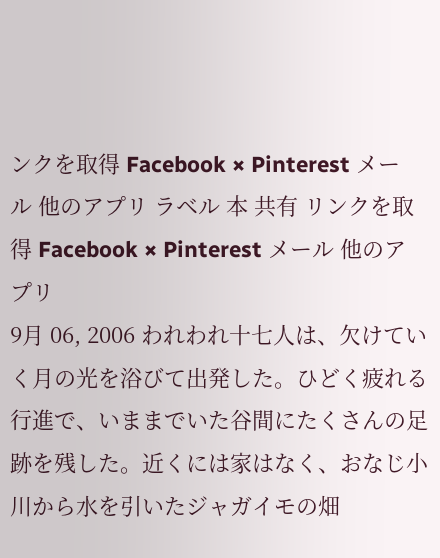ンクを取得 Facebook × Pinterest メール 他のアプリ ラベル 本 共有 リンクを取得 Facebook × Pinterest メール 他のアプリ
9月 06, 2006 われわれ十七人は、欠けていく月の光を浴びて出発した。ひどく疲れる行進で、いままでいた谷間にたくさんの足跡を残した。近くには家はなく、おなじ小川から水を引いたジャガイモの畑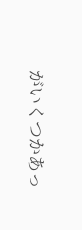がいくつかあっ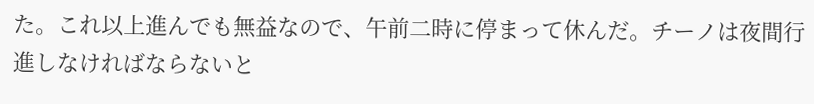た。これ以上進んでも無益なので、午前二時に停まって休んだ。チーノは夜間行進しなければならないと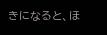きになると、ほ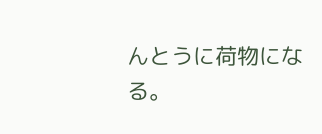んとうに荷物になる。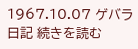1967.10.07 ゲバラ日記 続きを読む